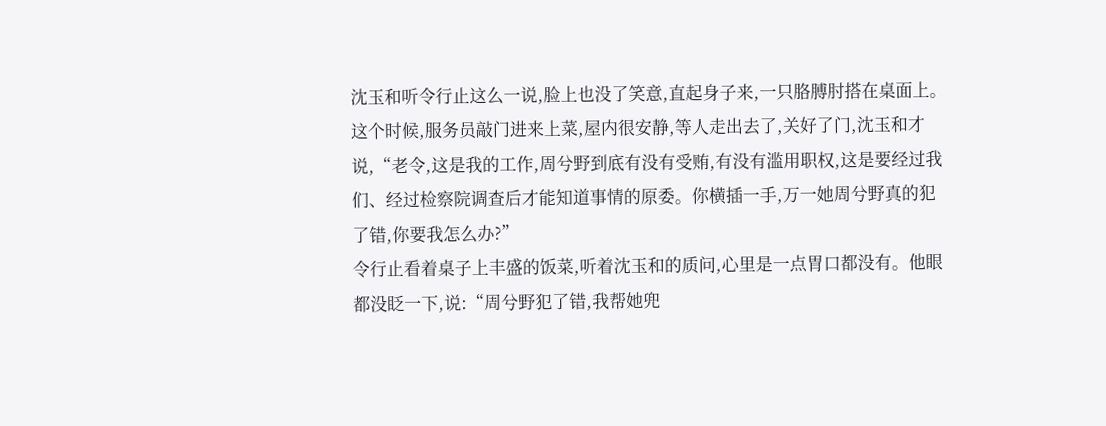沈玉和听令行止这么一说,脸上也没了笑意,直起身子来,一只胳膊肘搭在桌面上。这个时候,服务员敲门进来上菜,屋内很安静,等人走出去了,关好了门,沈玉和才说,“老令,这是我的工作,周兮野到底有没有受贿,有没有滥用职权,这是要经过我们、经过检察院调查后才能知道事情的原委。你横插一手,万一她周兮野真的犯了错,你要我怎么办?”
令行止看着桌子上丰盛的饭菜,听着沈玉和的质问,心里是一点胃口都没有。他眼都没眨一下,说:“周兮野犯了错,我帮她兜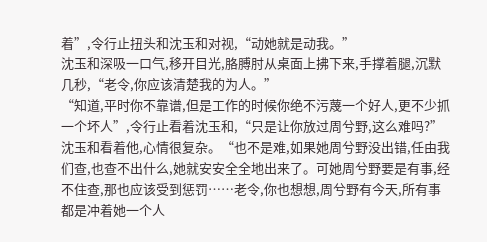着”,令行止扭头和沈玉和对视,“动她就是动我。”
沈玉和深吸一口气,移开目光,胳膊肘从桌面上拂下来,手撑着腿,沉默几秒,“老令,你应该清楚我的为人。”
“知道,平时你不靠谱,但是工作的时候你绝不污蔑一个好人,更不少抓一个坏人”,令行止看着沈玉和,“只是让你放过周兮野,这么难吗?”
沈玉和看着他,心情很复杂。“也不是难,如果她周兮野没出错,任由我们查,也查不出什么,她就安安全全地出来了。可她周兮野要是有事,经不住查,那也应该受到惩罚……老令,你也想想,周兮野有今天,所有事都是冲着她一个人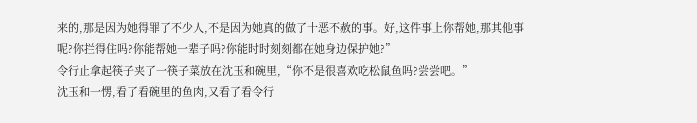来的,那是因为她得罪了不少人,不是因为她真的做了十恶不赦的事。好,这件事上你帮她,那其他事呢?你拦得住吗?你能帮她一辈子吗?你能时时刻刻都在她身边保护她?”
令行止拿起筷子夹了一筷子菜放在沈玉和碗里,“你不是很喜欢吃松鼠鱼吗?尝尝吧。”
沈玉和一愣,看了看碗里的鱼肉,又看了看令行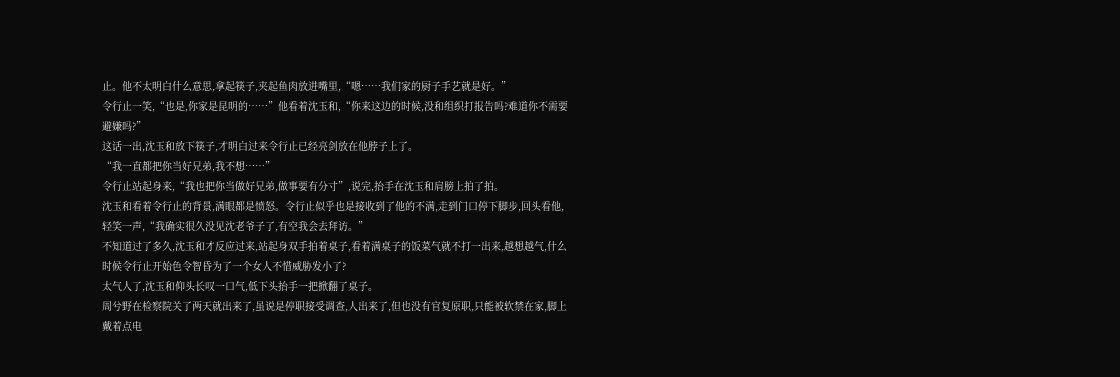止。他不太明白什么意思,拿起筷子,夹起鱼肉放进嘴里,“嗯……我们家的厨子手艺就是好。”
令行止一笑,“也是,你家是昆明的……”他看着沈玉和,“你来这边的时候,没和组织打报告吗?难道你不需要避嫌吗?”
这话一出,沈玉和放下筷子,才明白过来令行止已经亮剑放在他脖子上了。
“我一直都把你当好兄弟,我不想……”
令行止站起身来,“我也把你当做好兄弟,做事要有分寸”,说完,抬手在沈玉和肩膀上拍了拍。
沈玉和看着令行止的背景,满眼都是愤怒。令行止似乎也是接收到了他的不满,走到门口停下脚步,回头看他,轻笑一声,“我确实很久没见沈老爷子了,有空我会去拜访。”
不知道过了多久,沈玉和才反应过来,站起身双手拍着桌子,看着满桌子的饭菜气就不打一出来,越想越气,什么时候令行止开始色令智昏为了一个女人不惜威胁发小了?
太气人了,沈玉和仰头长叹一口气,低下头抬手一把掀翻了桌子。
周兮野在检察院关了两天就出来了,虽说是停职接受调查,人出来了,但也没有官复原职,只能被软禁在家,脚上戴着点电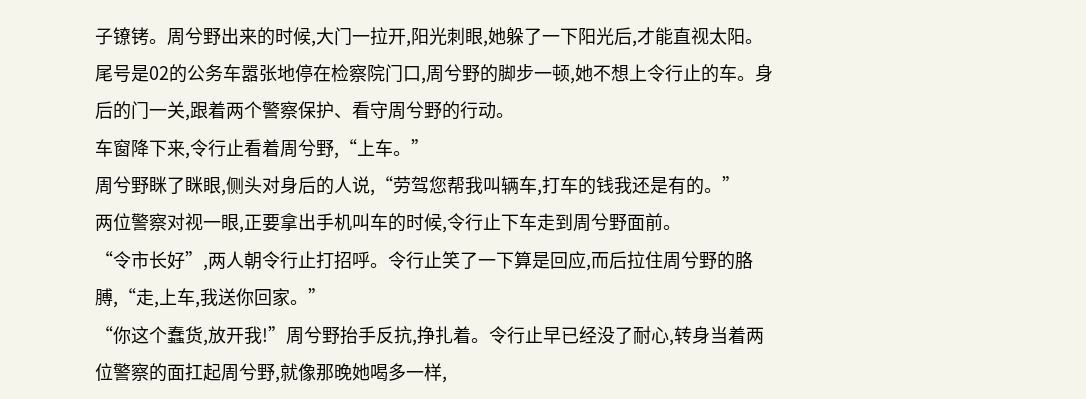子镣铐。周兮野出来的时候,大门一拉开,阳光刺眼,她躲了一下阳光后,才能直视太阳。
尾号是02的公务车嚣张地停在检察院门口,周兮野的脚步一顿,她不想上令行止的车。身后的门一关,跟着两个警察保护、看守周兮野的行动。
车窗降下来,令行止看着周兮野,“上车。”
周兮野眯了眯眼,侧头对身后的人说,“劳驾您帮我叫辆车,打车的钱我还是有的。”
两位警察对视一眼,正要拿出手机叫车的时候,令行止下车走到周兮野面前。
“令市长好”,两人朝令行止打招呼。令行止笑了一下算是回应,而后拉住周兮野的胳膊,“走,上车,我送你回家。”
“你这个蠢货,放开我!”周兮野抬手反抗,挣扎着。令行止早已经没了耐心,转身当着两位警察的面扛起周兮野,就像那晚她喝多一样,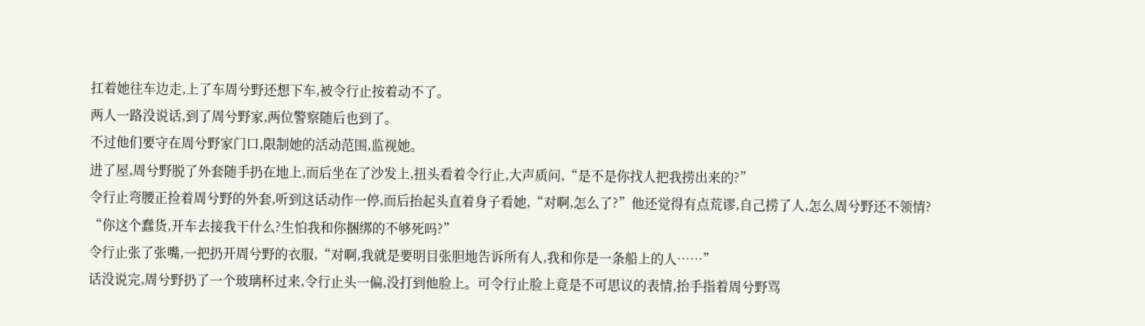扛着她往车边走,上了车周兮野还想下车,被令行止按着动不了。
两人一路没说话,到了周兮野家,两位警察随后也到了。
不过他们要守在周兮野家门口,限制她的活动范围,监视她。
进了屋,周兮野脱了外套随手扔在地上,而后坐在了沙发上,扭头看着令行止,大声质问,“是不是你找人把我捞出来的?”
令行止弯腰正捡着周兮野的外套,听到这话动作一停,而后抬起头直着身子看她,“对啊,怎么了?”他还觉得有点荒谬,自己捞了人,怎么周兮野还不领情?
“你这个蠢货,开车去接我干什么?生怕我和你捆绑的不够死吗?”
令行止张了张嘴,一把扔开周兮野的衣服,“对啊,我就是要明目张胆地告诉所有人,我和你是一条船上的人……”
话没说完,周兮野扔了一个玻璃杯过来,令行止头一偏,没打到他脸上。可令行止脸上竟是不可思议的表情,抬手指着周兮野骂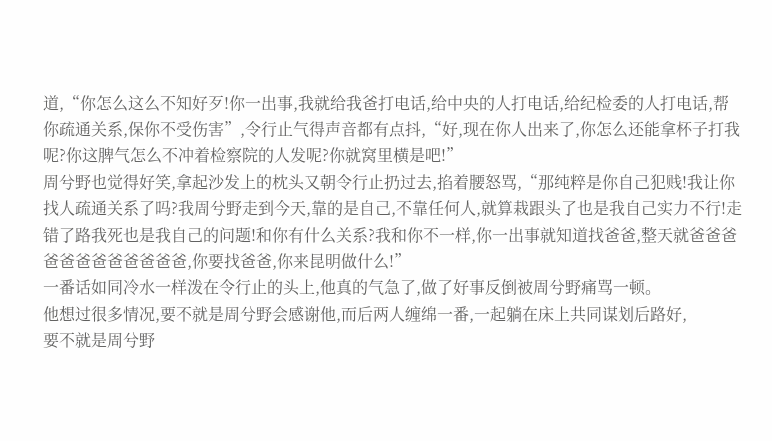道,“你怎么这么不知好歹!你一出事,我就给我爸打电话,给中央的人打电话,给纪检委的人打电话,帮你疏通关系,保你不受伤害”,令行止气得声音都有点抖,“好,现在你人出来了,你怎么还能拿杯子打我呢?你这脾气怎么不冲着检察院的人发呢?你就窝里横是吧!”
周兮野也觉得好笑,拿起沙发上的枕头又朝令行止扔过去,掐着腰怒骂,“那纯粹是你自己犯贱!我让你找人疏通关系了吗?我周兮野走到今天,靠的是自己,不靠任何人,就算栽跟头了也是我自己实力不行!走错了路我死也是我自己的问题!和你有什么关系?我和你不一样,你一出事就知道找爸爸,整天就爸爸爸爸爸爸爸爸爸爸爸爸,你要找爸爸,你来昆明做什么!”
一番话如同冷水一样泼在令行止的头上,他真的气急了,做了好事反倒被周兮野痛骂一顿。
他想过很多情况,要不就是周兮野会感谢他,而后两人缠绵一番,一起躺在床上共同谋划后路好,
要不就是周兮野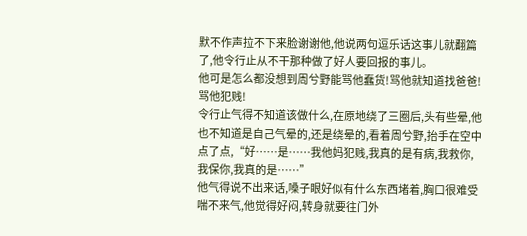默不作声拉不下来脸谢谢他,他说两句逗乐话这事儿就翻篇了,他令行止从不干那种做了好人要回报的事儿。
他可是怎么都没想到周兮野能骂他蠢货!骂他就知道找爸爸!骂他犯贱!
令行止气得不知道该做什么,在原地绕了三圈后,头有些晕,他也不知道是自己气晕的,还是绕晕的,看着周兮野,抬手在空中点了点,“好……是……我他妈犯贱,我真的是有病,我救你,我保你,我真的是……”
他气得说不出来话,嗓子眼好似有什么东西堵着,胸口很难受喘不来气,他觉得好闷,转身就要往门外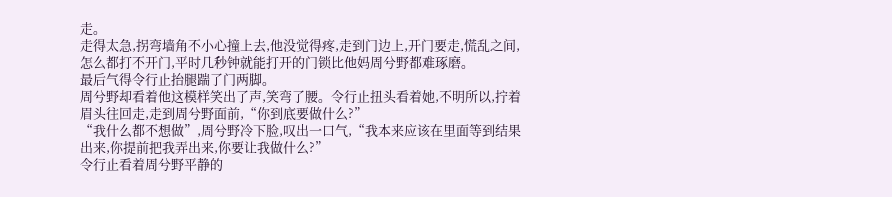走。
走得太急,拐弯墙角不小心撞上去,他没觉得疼,走到门边上,开门要走,慌乱之间,怎么都打不开门,平时几秒钟就能打开的门锁比他妈周兮野都难琢磨。
最后气得令行止抬腿踹了门两脚。
周兮野却看着他这模样笑出了声,笑弯了腰。令行止扭头看着她,不明所以,拧着眉头往回走,走到周兮野面前,“你到底要做什么?”
“我什么都不想做”,周兮野冷下脸,叹出一口气,“我本来应该在里面等到结果出来,你提前把我弄出来,你要让我做什么?”
令行止看着周兮野平静的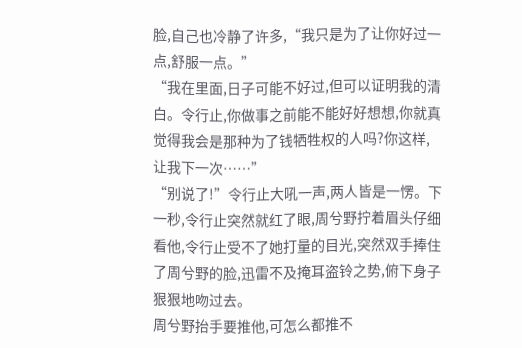脸,自己也冷静了许多,“我只是为了让你好过一点,舒服一点。”
“我在里面,日子可能不好过,但可以证明我的清白。令行止,你做事之前能不能好好想想,你就真觉得我会是那种为了钱牺牲权的人吗?你这样,让我下一次……”
“别说了!”令行止大吼一声,两人皆是一愣。下一秒,令行止突然就红了眼,周兮野拧着眉头仔细看他,令行止受不了她打量的目光,突然双手捧住了周兮野的脸,迅雷不及掩耳盗铃之势,俯下身子狠狠地吻过去。
周兮野抬手要推他,可怎么都推不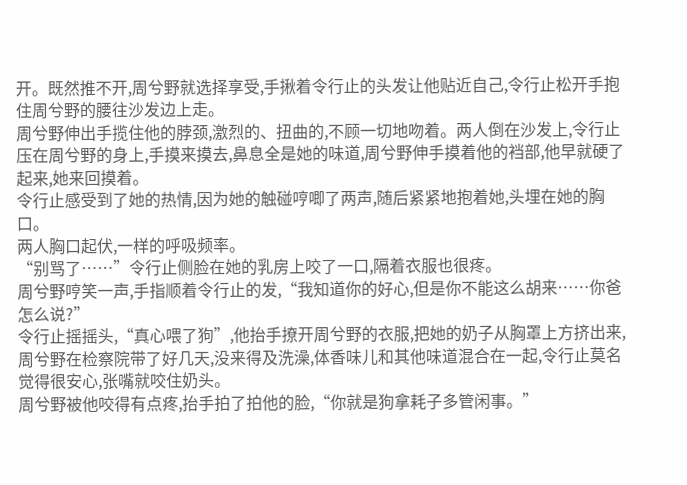开。既然推不开,周兮野就选择享受,手揪着令行止的头发让他贴近自己,令行止松开手抱住周兮野的腰往沙发边上走。
周兮野伸出手揽住他的脖颈,激烈的、扭曲的,不顾一切地吻着。两人倒在沙发上,令行止压在周兮野的身上,手摸来摸去,鼻息全是她的味道,周兮野伸手摸着他的裆部,他早就硬了起来,她来回摸着。
令行止感受到了她的热情,因为她的触碰哼唧了两声,随后紧紧地抱着她,头埋在她的胸口。
两人胸口起伏,一样的呼吸频率。
“别骂了……”令行止侧脸在她的乳房上咬了一口,隔着衣服也很疼。
周兮野哼笑一声,手指顺着令行止的发,“我知道你的好心,但是你不能这么胡来……你爸怎么说?”
令行止摇摇头,“真心喂了狗”,他抬手撩开周兮野的衣服,把她的奶子从胸罩上方挤出来,周兮野在检察院带了好几天,没来得及洗澡,体香味儿和其他味道混合在一起,令行止莫名觉得很安心,张嘴就咬住奶头。
周兮野被他咬得有点疼,抬手拍了拍他的脸,“你就是狗拿耗子多管闲事。”